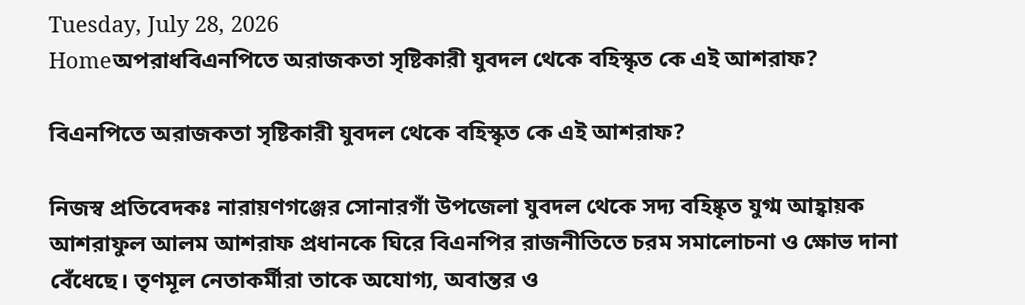Tuesday, July 28, 2026
Homeঅপরাধবিএনপিতে অরাজকতা সৃষ্টিকারী যুবদল থেকে বহিস্কৃত কে এই আশরাফ?

বিএনপিতে অরাজকতা সৃষ্টিকারী যুবদল থেকে বহিস্কৃত কে এই আশরাফ?

নিজস্ব প্রতিবেদকঃ নারায়ণগঞ্জের সোনারগাঁ উপজেলা যুবদল থেকে সদ্য বহিষ্কৃত যুগ্ম আহ্বায়ক আশরাফুল আলম আশরাফ প্রধানকে ঘিরে বিএনপির রাজনীতিতে চরম সমালোচনা ও ক্ষোভ দানা বেঁধেছে। তৃণমূল নেতাকর্মীরা তাকে অযোগ্য, অবান্তর ও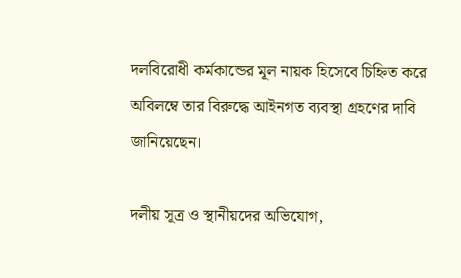দলবিরোধী কর্মকান্ডের মূল নায়ক হিসেবে চিহ্নিত করে অবিলম্বে তার বিরুদ্ধে আইনগত ব্যবস্থা গ্রহণের দাবি জানিয়েছেন।

দলীয় সূত্র ও স্থানীয়দের অভিযোগ,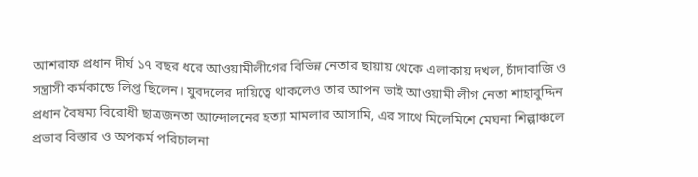আশরাফ প্রধান দীর্ঘ ১৭ বছর ধরে আওয়ামীলীগের বিভিন্ন নেতার ছায়ায় থেকে এলাকায় দখল, চাঁদাবাজি ও সন্ত্রাসী কর্মকান্ডে লিপ্ত ছিলেন। যুবদলের দায়িত্বে থাকলেও তার আপন ভাই আওয়ামী লীগ নেতা শাহাবুদ্দিন প্রধান বৈষম্য বিরোধী ছাত্রজনতা আন্দোলনের হত্যা মামলার আসামি, এর সাথে মিলেমিশে মেঘনা শিল্পাঞ্চলে প্রভাব বিস্তার ও অপকর্ম পরিচালনা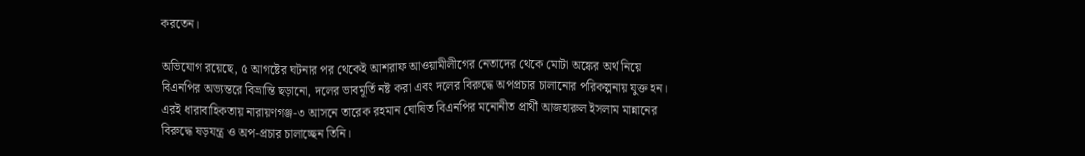করতেন।

অভিযোগ রয়েছে, ৫ আগষ্টের ঘটনার পর থেকেই আশরাফ আওয়ামীলীগের নেতাদের থেকে মোটা অঙ্কের অর্থ নিয়ে বিএনপির অভ্যন্তরে বিভ্রান্তি ছড়ানো, দলের ভাবমূর্তি নষ্ট করা এবং দলের বিরুদ্ধে অপপ্রচার চালানোর পরিকল্পনায় যুক্ত হন। এরই ধারাবাহিকতায় নারায়ণগঞ্জ-৩ আসনে তারেক রহমান ঘোষিত বিএনপির মনোনীত প্রার্থী আজহারুল ইসলাম মান্নানের বিরুদ্ধে ষড়যন্ত্র ও অপ-প্রচার চালাচ্ছেন তিনি।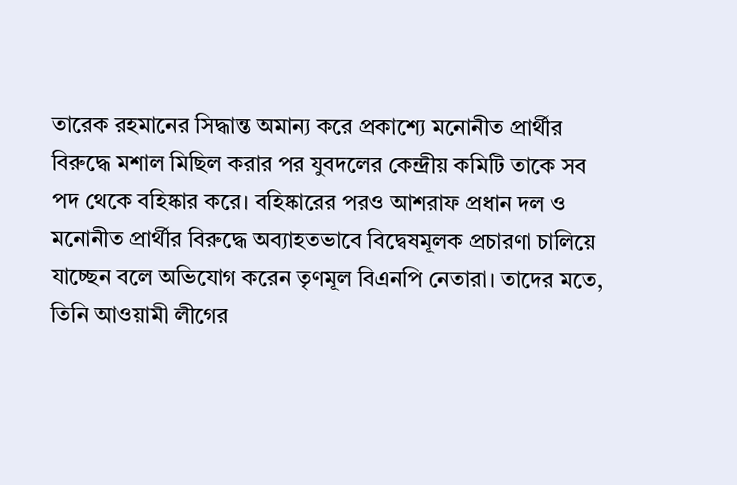তারেক রহমানের সিদ্ধান্ত অমান্য করে প্রকাশ্যে মনোনীত প্রার্থীর বিরুদ্ধে মশাল মিছিল করার পর যুবদলের কেন্দ্রীয় কমিটি তাকে সব পদ থেকে বহিষ্কার করে। বহিষ্কারের পরও আশরাফ প্রধান দল ও মনোনীত প্রার্থীর বিরুদ্ধে অব্যাহতভাবে বিদ্বেষমূলক প্রচারণা চালিয়ে যাচ্ছেন বলে অভিযোগ করেন তৃণমূল বিএনপি নেতারা। তাদের মতে, তিনি আওয়ামী লীগের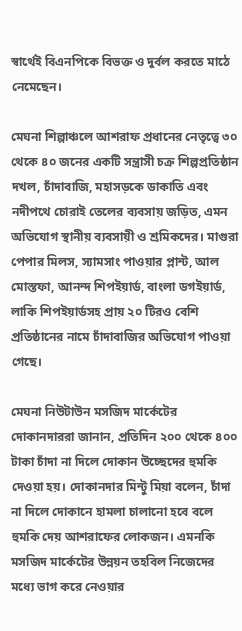স্বার্থেই বিএনপিকে বিভক্ত ও দুর্বল করতে মাঠে নেমেছেন।

মেঘনা শিল্পাঞ্চলে আশরাফ প্রধানের নেতৃত্বে ৩০ থেকে ৪০ জনের একটি সন্ত্রাসী চক্র শিল্পপ্রতিষ্ঠান দখল, চাঁদাবাজি, মহাসড়কে ডাকাতি এবং নদীপথে চোরাই তেলের ব্যবসায় জড়িত, এমন অভিযোগ স্থানীয় ব্যবসায়ী ও শ্রমিকদের। মাগুরা পেপার মিলস, স্যামসাং পাওয়ার প্লান্ট, আল মোস্তফা, আনন্দ শিপইয়ার্ড, বাংলা ডগইয়ার্ড, লাকি শিপইয়ার্ডসহ প্রায় ২০ টিরও বেশি প্রতিষ্ঠানের নামে চাঁদাবাজির অভিযোগ পাওয়া গেছে।

মেঘনা নিউটাউন মসজিদ মার্কেটের দোকানদাররা জানান, প্রতিদিন ২০০ থেকে ৪০০ টাকা চাঁদা না দিলে দোকান উচ্ছেদের হুমকি দেওয়া হয়। দোকানদার মিন্টু মিয়া বলেন, চাঁদা না দিলে দোকানে হামলা চালানো হবে বলে হুমকি দেয় আশরাফের লোকজন। এমনকি মসজিদ মার্কেটের উন্নয়ন তহবিল নিজেদের মধ্যে ভাগ করে নেওয়ার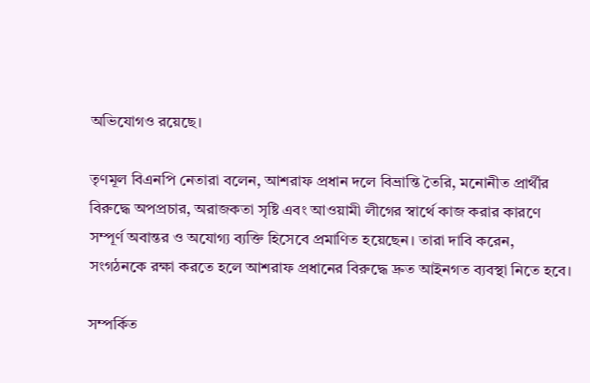অভিযোগও রয়েছে।

তৃণমূল বিএনপি নেতারা বলেন, আশরাফ প্রধান দলে বিভ্রান্তি তৈরি, মনোনীত প্রার্থীর বিরুদ্ধে অপপ্রচার, অরাজকতা সৃষ্টি এবং আওয়ামী লীগের স্বার্থে কাজ করার কারণে সম্পূর্ণ অবান্তর ও অযোগ্য ব্যক্তি হিসেবে প্রমাণিত হয়েছেন। তারা দাবি করেন, সংগঠনকে রক্ষা করতে হলে আশরাফ প্রধানের বিরুদ্ধে দ্রুত আইনগত ব্যবস্থা নিতে হবে।

সম্পর্কিত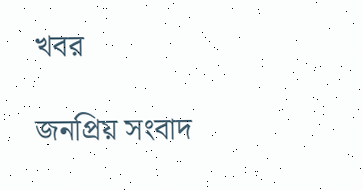খবর

জনপ্রিয় সংবাদ